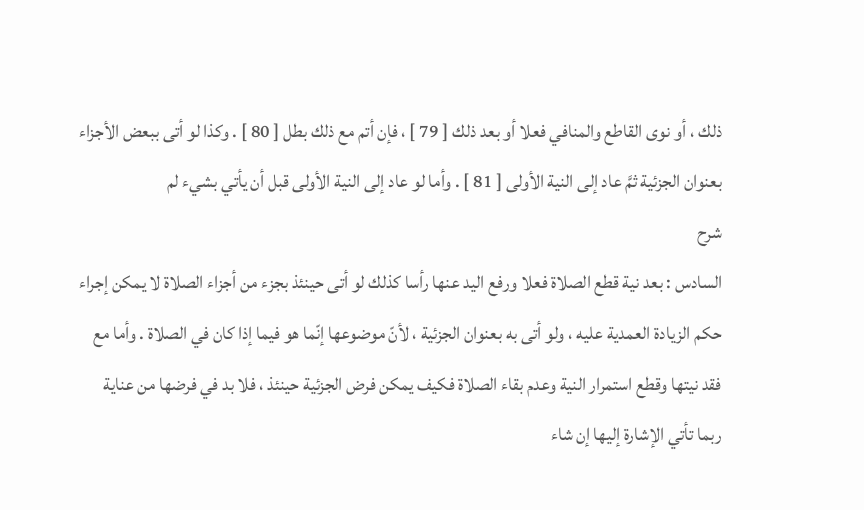ذلك ، أو نوى القاطع والمنافي فعلا أو بعد ذلك [ 79 ] ، فإن أتم مع ذلك بطل [ 80 ] . وكذا لو أتى ببعض الأجزاء بعنوان الجزئية ثمَّ عاد إلى النية الأولى [ 81 ] . وأما لو عاد إلى النية الأولى قبل أن يأتي بشيء لم
شرح
السادس : بعد نية قطع الصلاة فعلا ورفع اليد عنها رأسا كذلك لو أتى حينئذ بجزء من أجزاء الصلاة لا يمكن إجراء حكم الزيادة العمدية عليه ، ولو أتى به بعنوان الجزئية ، لأنّ موضوعها إنّما هو فيما إذا كان في الصلاة . وأما مع فقد نيتها وقطع استمرار النية وعدم بقاء الصلاة فكيف يمكن فرض الجزئية حينئذ ، فلا بد في فرضها من عناية ربما تأتي الإشارة إليها إن شاء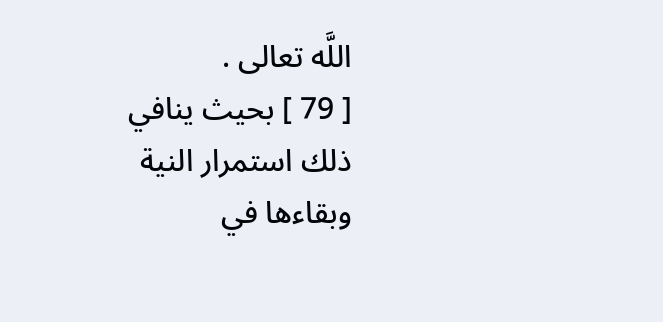اللَّه تعالى .
[ 79 ] بحيث ينافي ذلك استمرار النية وبقاءها في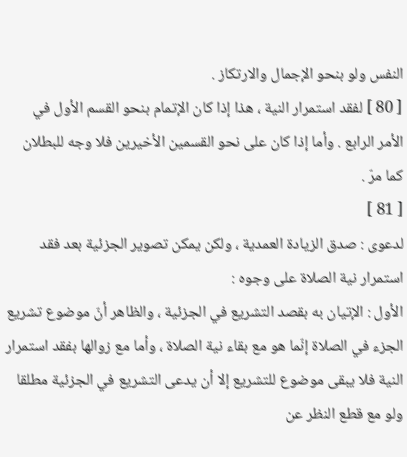النفس ولو بنحو الإجمال والارتكاز .
[ 80 ] لفقد استمرار النية ، هذا إذا كان الإتمام بنحو القسم الأول في الأمر الرابع . وأما إذا كان على نحو القسمين الأخيرين فلا وجه للبطلان كما مرّ .
[ 81 ]
لدعوى : صدق الزيادة العمدية ، ولكن يمكن تصوير الجزئية بعد فقد استمرار نية الصلاة على وجوه :
الأول : الإتيان به بقصد التشريع في الجزئية ، والظاهر أنّ موضوع تشريع الجزء في الصلاة إنّما هو مع بقاء نية الصلاة ، وأما مع زوالها بفقد استمرار النية فلا يبقى موضوع للتشريع إلا أن يدعى التشريع في الجزئية مطلقا ولو مع قطع النظر عن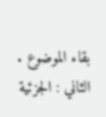بقاء الموضوع .
الثاني : الجزئية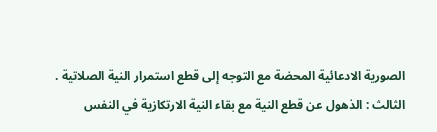الصورية الادعائية المحضة مع التوجه إلى قطع استمرار النية الصلاتية .
الثالث : الذهول عن قطع النية مع بقاء النية الارتكازية في النفس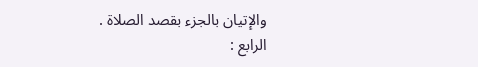والإتيان بالجزء بقصد الصلاة .
الرابع :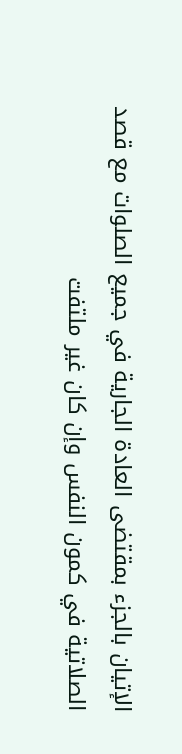الإتيان بالجزء بمقتضى العادة الجارية في جميع الصلوات مع قصد الصلاتية في كمون النفس وإن كان غير ملتفت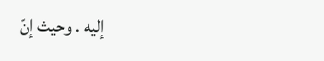إليه . وحيث إنّ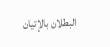البطلان بالإتيان